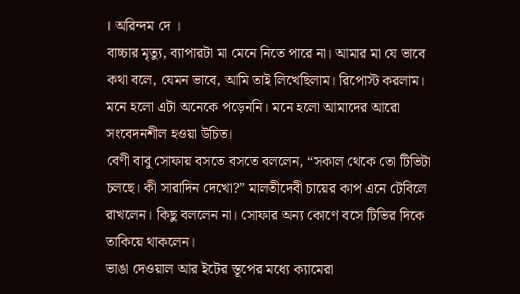। অরিন্দম দে ।
বাচ্চার মৃত্যু, ব্যাপারটা মা মেনে নিতে পারে না। আমার মা যে ভাবে কথা বলে, যেমন ভাবে, আমি তাই লিখেছিলাম। রিপোস্ট করলাম। মনে হলো এটা অনেকে পড়েননি। মনে হলো আমাদের আরো সংবেদনশীল হওয়া উচিত।
বেণী বাবু সোফায় বসতে বসতে বললেন, “সকাল থেকে তো টিভিটা চলছে। কী সারাদিন দেখো?” মালতীদেবী চায়ের কাপ এনে টেবিলে রাখলেন। কিছু বললেন না। সোফার অন্য কোণে বসে টিভির দিকে তাকিয়ে থাকলেন।
ভাঙা দেওয়াল আর ইটের স্তূপের মধ্যে ক্যামেরা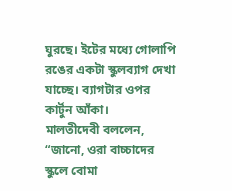ঘুরছে। ইটের মধ্যে গোলাপি রঙের একটা স্কুলব্যাগ দেখা যাচ্ছে। ব্যাগটার ওপর কার্টুন আঁকা।
মালতীদেবী বললেন, “জানো, ওরা বাচ্চাদের স্কুলে বোমা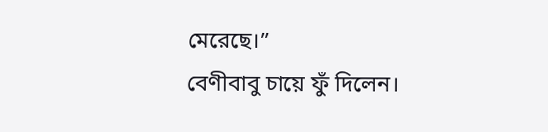মেরেছে।”
বেণীবাবু চায়ে ফুঁ দিলেন।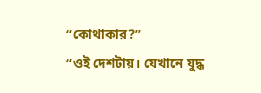“কোথাকার?”
“ওই দেশটায়। যেখানে যুদ্ধ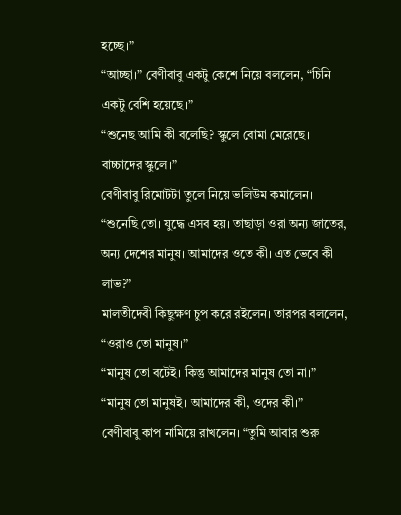হচ্ছে।”
“আচ্ছা।” বেণীবাবু একটু কেশে নিয়ে বললেন, “চিনি একটু বেশি হয়েছে।”
“শুনেছ আমি কী বলেছি? স্কুলে বোমা মেরেছে। বাচ্চাদের স্কুলে।”
বেণীবাবু রিমোটটা তুলে নিয়ে ভলিউম কমালেন। “শুনেছি তো। যুদ্ধে এসব হয়। তাছাড়া ওরা অন্য জাতের, অন্য দেশের মানুষ। আমাদের ওতে কী। এত ভেবে কী লাভ?”
মালতীদেবী কিছুক্ষণ চুপ করে রইলেন। তারপর বললেন, “ওরাও তো মানুষ।”
“মানুষ তো বটেই। কিন্তু আমাদের মানুষ তো না।”
“মানুষ তো মানুষই। আমাদের কী, ওদের কী।”
বেণীবাবু কাপ নামিয়ে রাখলেন। “তুমি আবার শুরু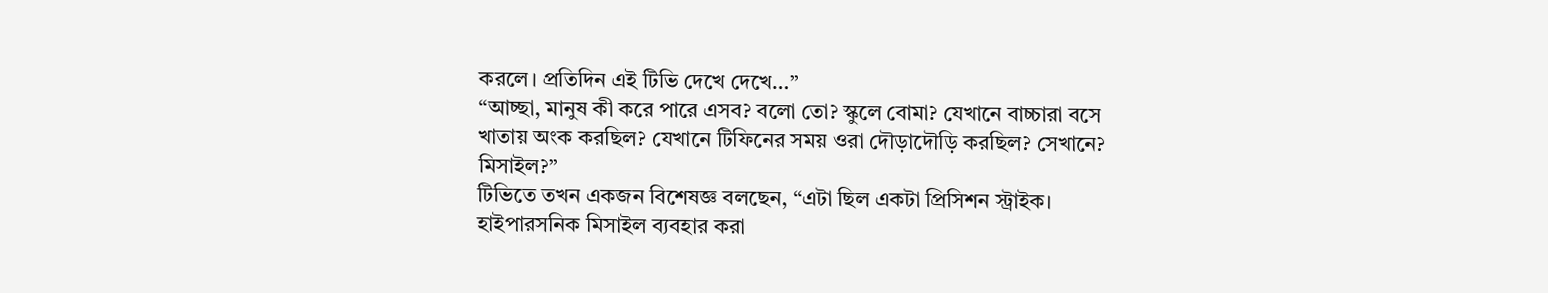করলে। প্রতিদিন এই টিভি দেখে দেখে…”
“আচ্ছা, মানুষ কী করে পারে এসব? বলো তো? স্কুলে বোমা? যেখানে বাচ্চারা বসে খাতায় অংক করছিল? যেখানে টিফিনের সময় ওরা দৌড়াদৌড়ি করছিল? সেখানে? মিসাইল?”
টিভিতে তখন একজন বিশেষজ্ঞ বলছেন, “এটা ছিল একটা প্রিসিশন স্ট্রাইক। হাইপারসনিক মিসাইল ব্যবহার করা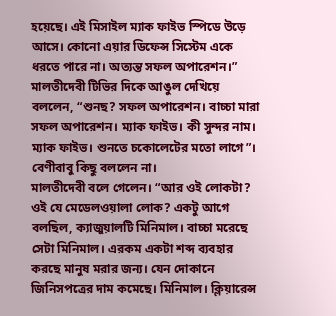হয়েছে। এই মিসাইল ম্যাক ফাইভ স্পিডে উড়ে আসে। কোনো এয়ার ডিফেন্স সিস্টেম একে ধরতে পারে না। অত্যন্ত সফল অপারেশন।”
মালতীদেবী টিভির দিকে আঙুল দেখিয়ে বললেন, “শুনছ? সফল অপারেশন। বাচ্চা মারা সফল অপারেশন। ম্যাক ফাইভ। কী সুন্দর নাম। ম্যাক ফাইভ। শুনতে চকোলেটের মতো লাগে”।
বেণীবাবু কিছু বললেন না।
মালতীদেবী বলে গেলেন। “আর ওই লোকটা? ওই যে মেডেলওয়ালা লোক? একটু আগে বলছিল, ক্যাজুয়ালটি মিনিমাল। বাচ্চা মরেছে সেটা মিনিমাল। এরকম একটা শব্দ ব্যবহার করছে মানুষ মরার জন্য। যেন দোকানে জিনিসপত্রের দাম কমেছে। মিনিমাল। ক্লিয়ারেন্স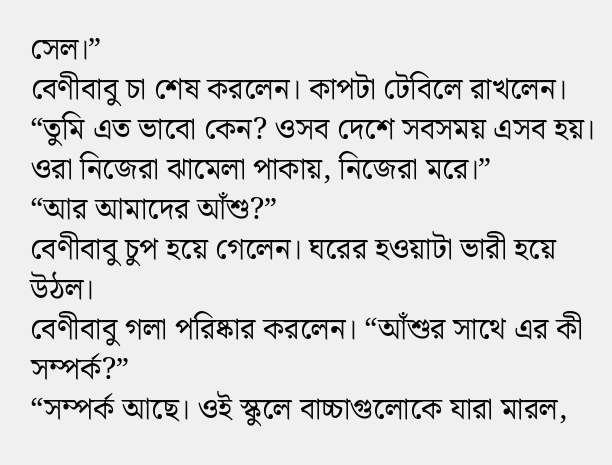সেল।”
বেণীবাবু চা শেষ করলেন। কাপটা টেবিলে রাখলেন। “তুমি এত ভাবো কেন? ওসব দেশে সবসময় এসব হয়। ওরা নিজেরা ঝামেলা পাকায়, নিজেরা মরে।”
“আর আমাদের আঁশু?”
বেণীবাবু চুপ হয়ে গেলেন। ঘরের হওয়াটা ভারী হয়ে উঠল।
বেণীবাবু গলা পরিষ্কার করলেন। “আঁশুর সাথে এর কী সম্পর্ক?”
“সম্পর্ক আছে। ওই স্কুলে বাচ্চাগুলোকে যারা মারল,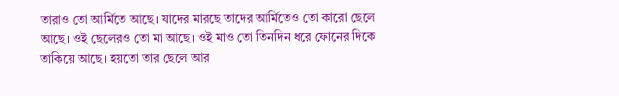তারাও তো আর্মিতে আছে। যাদের মারছে তাদের আর্মিতেও তো কারো ছেলে আছে। ওই ছেলেরও তো মা আছে। ওই মাও তো তিনদিন ধরে ফোনের দিকে তাকিয়ে আছে। হয়তো তার ছেলে আর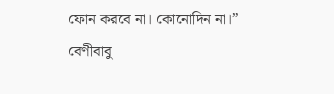ফোন করবে না। কোনোদিন না।”
বেণীবাবু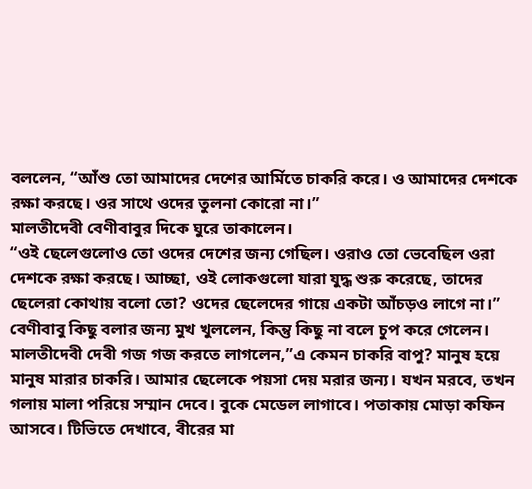বললেন, “আঁশু তো আমাদের দেশের আর্মিতে চাকরি করে। ও আমাদের দেশকে রক্ষা করছে। ওর সাথে ওদের তুলনা কোরো না।”
মালতীদেবী বেণীবাবুর দিকে ঘুরে তাকালেন।
“ওই ছেলেগুলোও তো ওদের দেশের জন্য গেছিল। ওরাও তো ভেবেছিল ওরা দেশকে রক্ষা করছে। আচ্ছা, ওই লোকগুলো যারা যুদ্ধ শুরু করেছে, তাদের ছেলেরা কোথায় বলো তো? ওদের ছেলেদের গায়ে একটা আঁচড়ও লাগে না।”
বেণীবাবু কিছু বলার জন্য মুখ খুললেন, কিন্তু কিছু না বলে চুপ করে গেলেন।
মালতীদেবী দেবী গজ গজ করতে লাগলেন,”এ কেমন চাকরি বাপু? মানুষ হয়ে মানুষ মারার চাকরি। আমার ছেলেকে পয়সা দেয় মরার জন্য। যখন মরবে, তখন গলায় মালা পরিয়ে সম্মান দেবে। বুকে মেডেল লাগাবে। পতাকায় মোড়া কফিন আসবে। টিভিতে দেখাবে, বীরের মা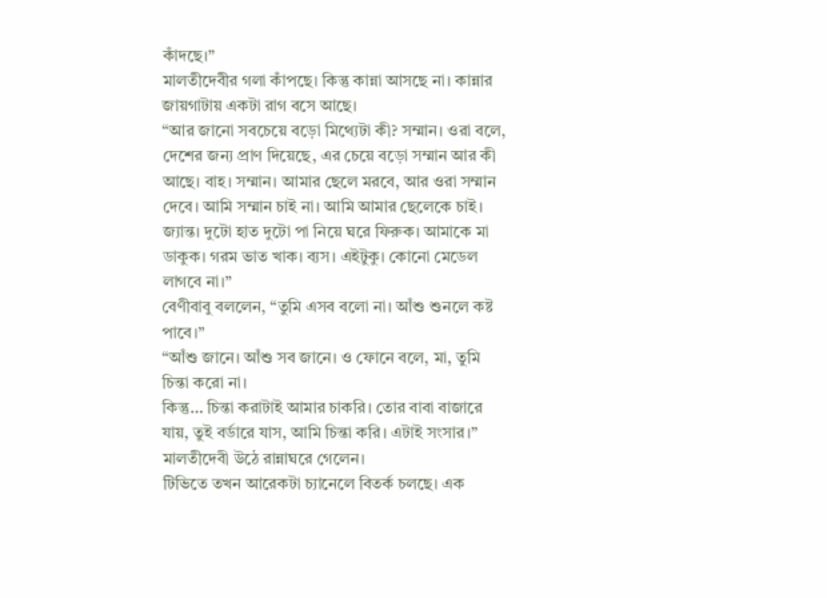কাঁদছে।”
মালতীদেবীর গলা কাঁপছে। কিন্তু কান্না আসছে না। কান্নার জায়গাটায় একটা রাগ বসে আছে।
“আর জানো সবচেয়ে বড়ো মিথ্যেটা কী? সম্মান। ওরা বলে, দেশের জন্য প্রাণ দিয়েছে, এর চেয়ে বড়ো সম্মান আর কী আছে। বাহ। সম্মান। আমার ছেলে মরবে, আর ওরা সম্মান দেবে। আমি সম্মান চাই না। আমি আমার ছেলেকে চাই। জ্যান্ত। দুটো হাত দুটো পা নিয়ে ঘরে ফিরুক। আমাকে মা ডাকুক। গরম ভাত খাক। ব্যস। এইটুকু। কোনো মেডেল লাগবে না।”
বেণীবাবু বললেন, “তুমি এসব বলো না। আঁশু শুনলে কষ্ট পাবে।”
“আঁশু জানে। আঁশু সব জানে। ও ফোনে বলে, মা, তুমি চিন্তা করো না।
কিন্তু… চিন্তা করাটাই আমার চাকরি। তোর বাবা বাজারে যায়, তুই বর্ডারে যাস, আমি চিন্তা করি। এটাই সংসার।”
মালতীদেবী উঠে রান্নাঘরে গেলেন।
টিভিতে তখন আরেকটা চ্যানেলে বিতর্ক চলছে। এক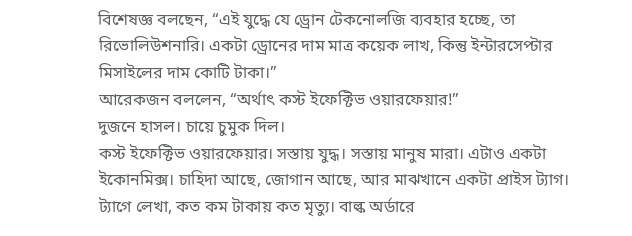বিশেষজ্ঞ বলছেন, “এই যুদ্ধে যে ড্রোন টেকনোলজি ব্যবহার হচ্ছে, তা রিভোলিউশনারি। একটা ড্রোনের দাম মাত্র কয়েক লাখ, কিন্তু ইন্টারসেপ্টার মিসাইলের দাম কোটি টাকা।”
আরেকজন বললেন, “অর্থাৎ কস্ট ইফেক্টিভ ওয়ারফেয়ার!”
দুজনে হাসল। চায়ে চুমুক দিল।
কস্ট ইফেক্টিভ ওয়ারফেয়ার। সস্তায় যুদ্ধ। সস্তায় মানুষ মারা। এটাও একটা ইকোনমিক্স। চাহিদা আছে, জোগান আছে, আর মাঝখানে একটা প্রাইস ট্যাগ। ট্যাগে লেখা, কত কম টাকায় কত মৃত্যু। বাল্ক অর্ডারে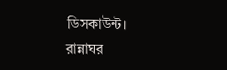ডিসকাউন্ট।
রান্নাঘর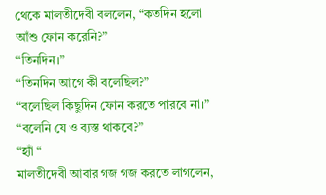থেকে মালতীদেবী বললেন, “কতদিন হলো আঁশু ফোন করেনি?”
“তিনদিন।”
“তিনদিন আগে কী বলেছিল?”
“বলেছিল কিছুদিন ফোন করতে পারবে না।”
“বলেনি যে ও ব্যস্ত থাকবে?”
“হ্যাঁ “
মালতীদেবী আবার গজ গজ করতে লাগলেন,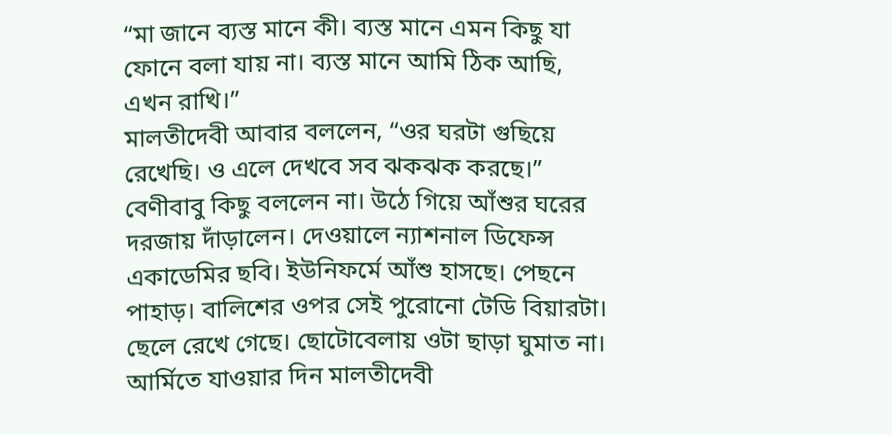“মা জানে ব্যস্ত মানে কী। ব্যস্ত মানে এমন কিছু যা ফোনে বলা যায় না। ব্যস্ত মানে আমি ঠিক আছি, এখন রাখি।”
মালতীদেবী আবার বললেন, “ওর ঘরটা গুছিয়ে রেখেছি। ও এলে দেখবে সব ঝকঝক করছে।”
বেণীবাবু কিছু বললেন না। উঠে গিয়ে আঁশুর ঘরের দরজায় দাঁড়ালেন। দেওয়ালে ন্যাশনাল ডিফেন্স একাডেমির ছবি। ইউনিফর্মে আঁশু হাসছে। পেছনে পাহাড়। বালিশের ওপর সেই পুরোনো টেডি বিয়ারটা। ছেলে রেখে গেছে। ছোটোবেলায় ওটা ছাড়া ঘুমাত না।
আর্মিতে যাওয়ার দিন মালতীদেবী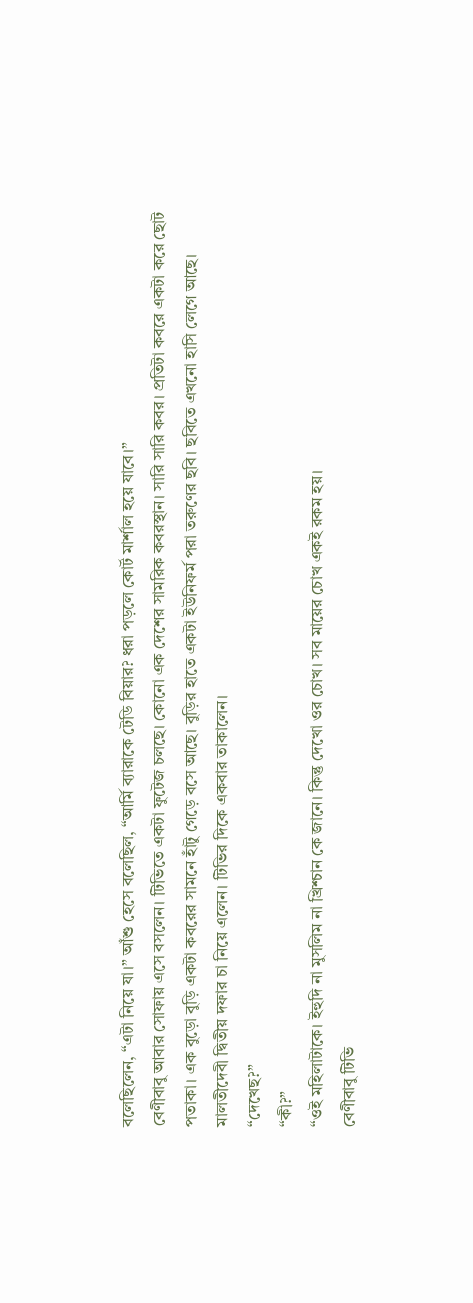বলেছিলেন, “এটা নিয়ে যা।” আঁশু হেসে বলেছিল, “আর্মি ব্যারাকে টেডি বিয়ার? ধরা পড়লে কোর্ট মার্শাল হয়ে যাবে।”
বেণীবাবু আবার সোফায় এসে বসলেন। টিভিতে একটা ফুটেজ চলছে। কোনো এক দেশের সামরিক কবরস্থান। সারি সারি কবর। প্রতিটা কবরে একটা করে ছোট পতাকা। এক বুড়ো বুড়ি একটা কবরের সামনে হাঁটু গেড়ে বসে আছে। বুড়ির হাতে একটা ইউনিফর্ম পরা তরুণের ছবি। ছবিতে এখনো হাসি লেগে আছে।
মালতীদেবী দ্বিতীয় দফার চা নিয়ে এলেন। টিভির দিকে একবার তাকালেন।
“দেখেছ?”
“কী?”
“ওই মহিলাটাকে। ইহুদি না মুসলিম না খ্রিশ্চান কে জানে। কিন্তু দেখো ওর চোখ। সব মায়ের চোখ একই রকম হয়।
বেণীবাবু টিভি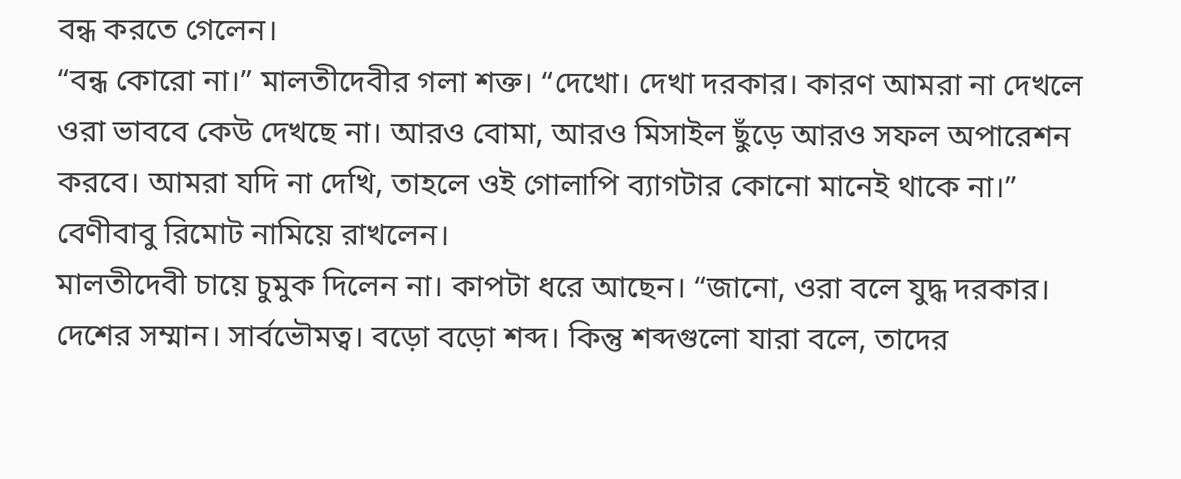বন্ধ করতে গেলেন।
“বন্ধ কোরো না।” মালতীদেবীর গলা শক্ত। “দেখো। দেখা দরকার। কারণ আমরা না দেখলে ওরা ভাববে কেউ দেখছে না। আরও বোমা, আরও মিসাইল ছুঁড়ে আরও সফল অপারেশন করবে। আমরা যদি না দেখি, তাহলে ওই গোলাপি ব্যাগটার কোনো মানেই থাকে না।”
বেণীবাবু রিমোট নামিয়ে রাখলেন।
মালতীদেবী চায়ে চুমুক দিলেন না। কাপটা ধরে আছেন। “জানো, ওরা বলে যুদ্ধ দরকার। দেশের সম্মান। সার্বভৌমত্ব। বড়ো বড়ো শব্দ। কিন্তু শব্দগুলো যারা বলে, তাদের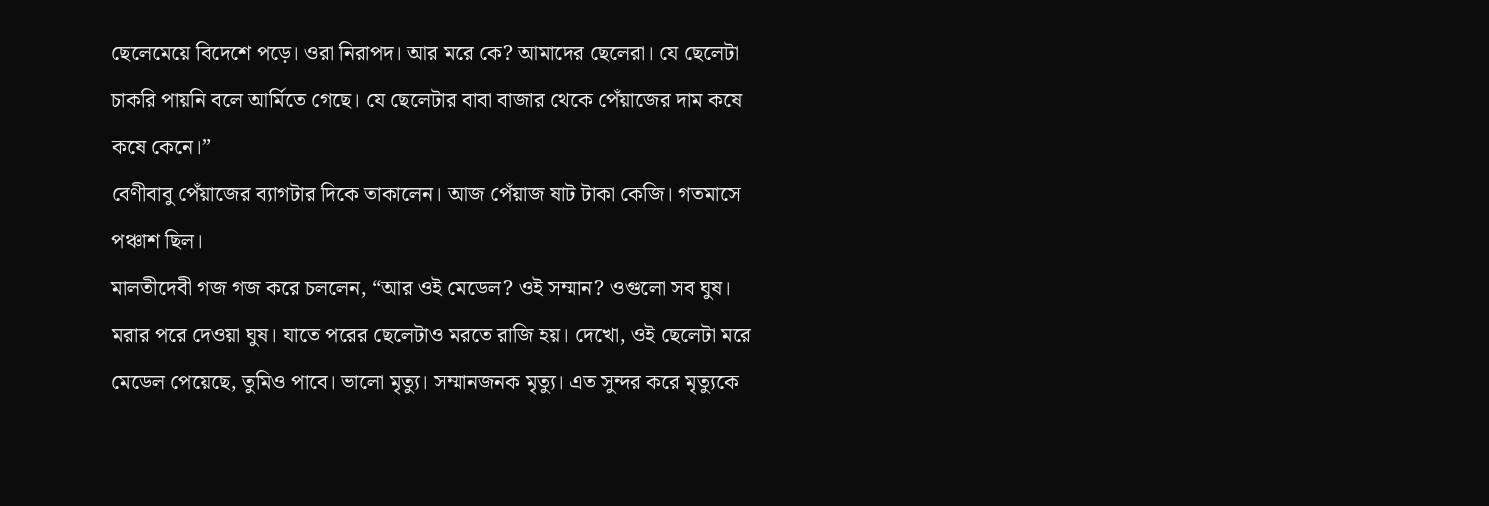ছেলেমেয়ে বিদেশে পড়ে। ওরা নিরাপদ। আর মরে কে? আমাদের ছেলেরা। যে ছেলেটা চাকরি পায়নি বলে আর্মিতে গেছে। যে ছেলেটার বাবা বাজার থেকে পেঁয়াজের দাম কষে কষে কেনে।”
বেণীবাবু পেঁয়াজের ব্যাগটার দিকে তাকালেন। আজ পেঁয়াজ ষাট টাকা কেজি। গতমাসে পঞ্চাশ ছিল।
মালতীদেবী গজ গজ করে চললেন, “আর ওই মেডেল? ওই সম্মান? ওগুলো সব ঘুষ। মরার পরে দেওয়া ঘুষ। যাতে পরের ছেলেটাও মরতে রাজি হয়। দেখো, ওই ছেলেটা মরে মেডেল পেয়েছে, তুমিও পাবে। ভালো মৃত্যু। সম্মানজনক মৃত্যু। এত সুন্দর করে মৃত্যুকে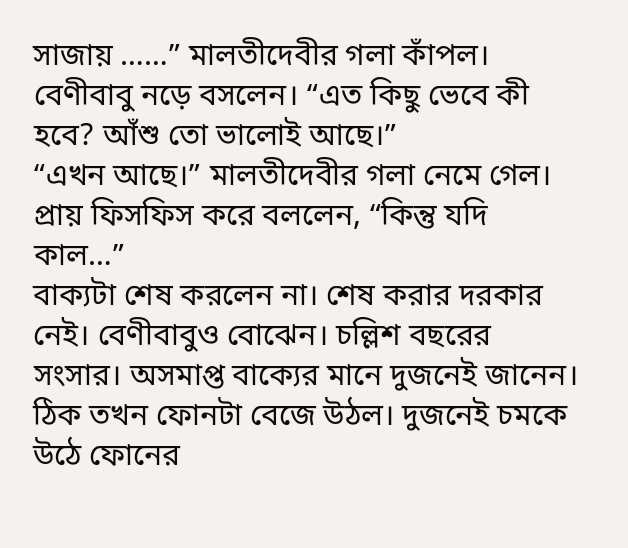সাজায় ……” মালতীদেবীর গলা কাঁপল।
বেণীবাবু নড়ে বসলেন। “এত কিছু ভেবে কী হবে? আঁশু তো ভালোই আছে।”
“এখন আছে।” মালতীদেবীর গলা নেমে গেল। প্রায় ফিসফিস করে বললেন, “কিন্তু যদি কাল…”
বাক্যটা শেষ করলেন না। শেষ করার দরকার নেই। বেণীবাবুও বোঝেন। চল্লিশ বছরের সংসার। অসমাপ্ত বাক্যের মানে দুজনেই জানেন।
ঠিক তখন ফোনটা বেজে উঠল। দুজনেই চমকে উঠে ফোনের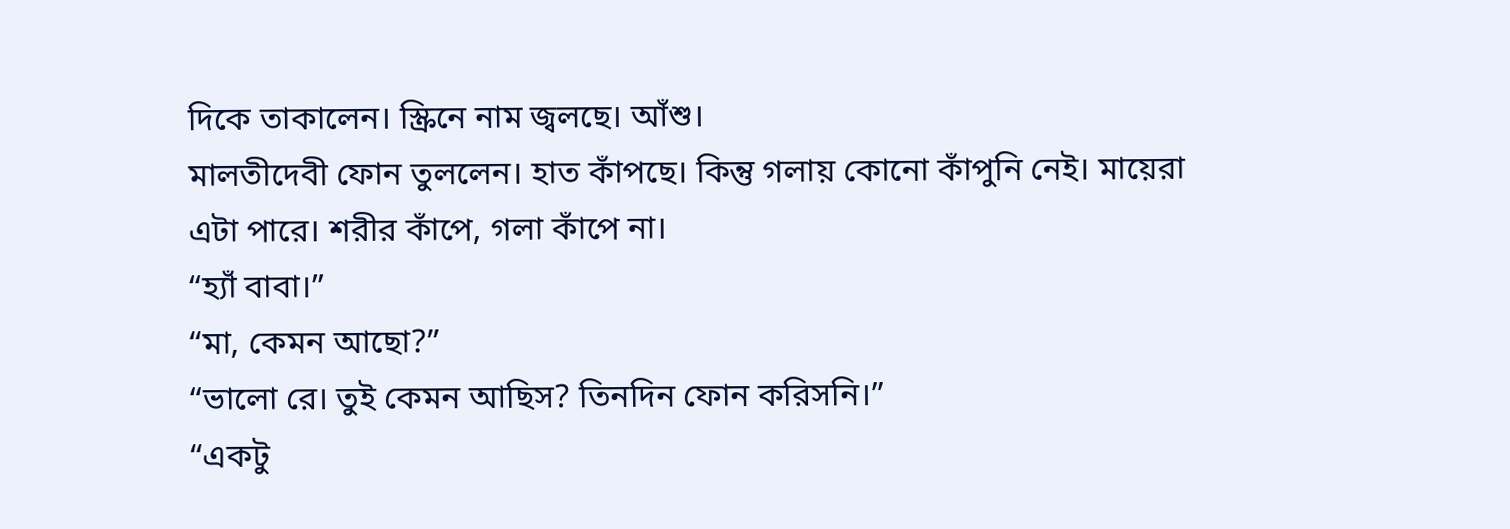দিকে তাকালেন। স্ক্রিনে নাম জ্বলছে। আঁশু।
মালতীদেবী ফোন তুললেন। হাত কাঁপছে। কিন্তু গলায় কোনো কাঁপুনি নেই। মায়েরা এটা পারে। শরীর কাঁপে, গলা কাঁপে না।
“হ্যাঁ বাবা।”
“মা, কেমন আছো?”
“ভালো রে। তুই কেমন আছিস? তিনদিন ফোন করিসনি।”
“একটু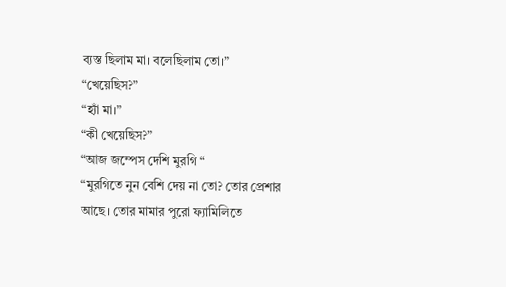ব্যস্ত ছিলাম মা। বলেছিলাম তো।”
“খেয়েছিস?”
“হ্যাঁ মা।”
“কী খেয়েছিস?”
“আজ জম্পেস দেশি মুরগি “
“মুরগিতে নুন বেশি দেয় না তো? তোর প্রেশার আছে। তোর মামার পুরো ফ্যামিলিতে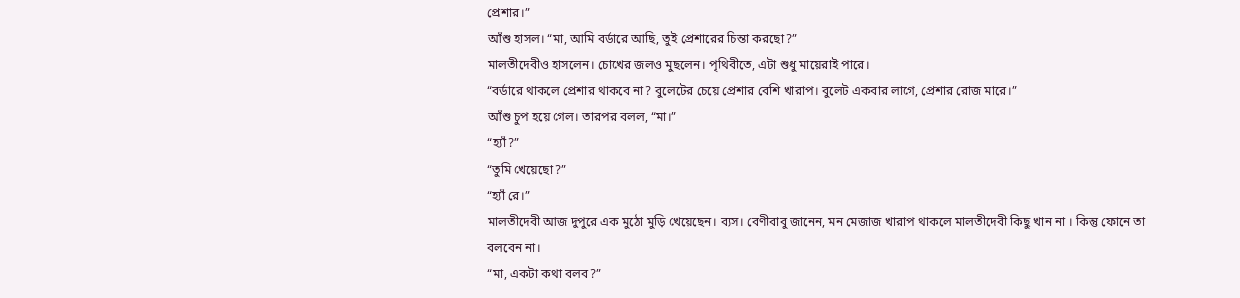প্রেশার।”
আঁশু হাসল। “মা, আমি বর্ডারে আছি, তুই প্রেশারের চিন্তা করছো?”
মালতীদেবীও হাসলেন। চোখের জলও মুছলেন। পৃথিবীতে, এটা শুধু মায়েরাই পারে।
“বর্ডারে থাকলে প্রেশার থাকবে না? বুলেটের চেয়ে প্রেশার বেশি খারাপ। বুলেট একবার লাগে, প্রেশার রোজ মারে।”
আঁশু চুপ হয়ে গেল। তারপর বলল, “মা।”
“হ্যাঁ?”
“তুমি খেয়েছো?”
“হ্যাঁ রে।”
মালতীদেবী আজ দুপুরে এক মুঠো মুড়ি খেয়েছেন। ব্যস। বেণীবাবু জানেন, মন মেজাজ খারাপ থাকলে মালতীদেবী কিছু খান না । কিন্তু ফোনে তা বলবেন না।
“মা, একটা কথা বলব?”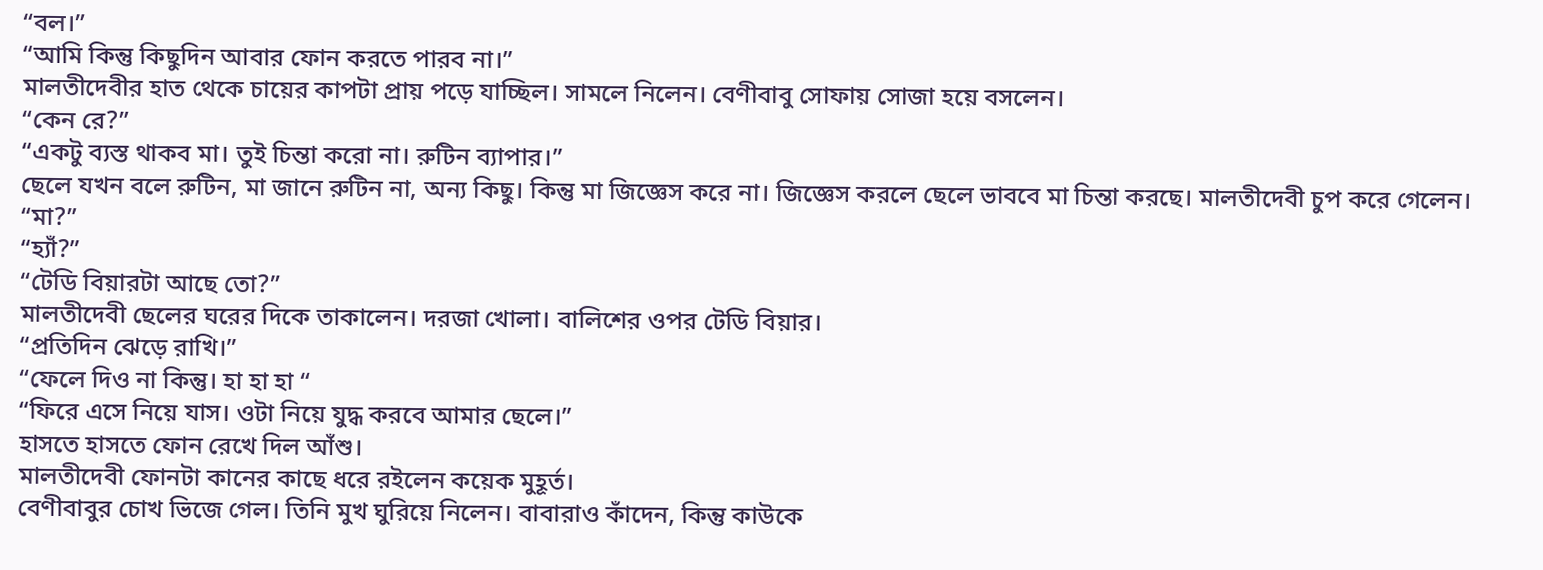“বল।”
“আমি কিন্তু কিছুদিন আবার ফোন করতে পারব না।”
মালতীদেবীর হাত থেকে চায়ের কাপটা প্রায় পড়ে যাচ্ছিল। সামলে নিলেন। বেণীবাবু সোফায় সোজা হয়ে বসলেন।
“কেন রে?”
“একটু ব্যস্ত থাকব মা। তুই চিন্তা করো না। রুটিন ব্যাপার।”
ছেলে যখন বলে রুটিন, মা জানে রুটিন না, অন্য কিছু। কিন্তু মা জিজ্ঞেস করে না। জিজ্ঞেস করলে ছেলে ভাববে মা চিন্তা করছে। মালতীদেবী চুপ করে গেলেন।
“মা?”
“হ্যাঁ?”
“টেডি বিয়ারটা আছে তো?”
মালতীদেবী ছেলের ঘরের দিকে তাকালেন। দরজা খোলা। বালিশের ওপর টেডি বিয়ার।
“প্রতিদিন ঝেড়ে রাখি।”
“ফেলে দিও না কিন্তু। হা হা হা “
“ফিরে এসে নিয়ে যাস। ওটা নিয়ে যুদ্ধ করবে আমার ছেলে।”
হাসতে হাসতে ফোন রেখে দিল আঁশু।
মালতীদেবী ফোনটা কানের কাছে ধরে রইলেন কয়েক মুহূর্ত।
বেণীবাবুর চোখ ভিজে গেল। তিনি মুখ ঘুরিয়ে নিলেন। বাবারাও কাঁদেন, কিন্তু কাউকে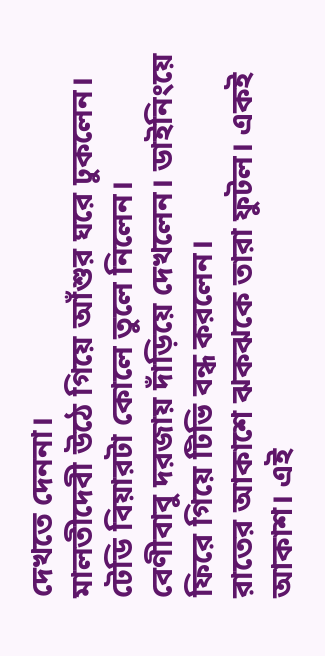দেখতে দেননা।
মালতীদেবী উঠে গিয়ে আঁশুর ঘরে ঢুকলেন। টেডি বিয়ারটা কোলে তুলে নিলেন।
বেণীবাবু দরজায় দাঁড়িয়ে দেখলেন। ডাইনিংয়ে ফিরে গিয়ে টিভি বন্ধ করলেন।
রাতের আকাশে ঝকঝকে তারা ফুটল। একই আকাশ। এই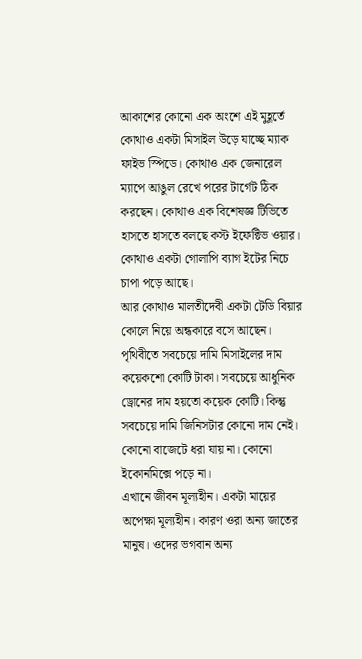আকাশের কোনো এক অংশে এই মুহূর্তে কোথাও একটা মিসাইল উড়ে যাচ্ছে ম্যাক ফাইভ স্পিডে। কোথাও এক জেনারেল ম্যাপে আঙুল রেখে পরের টার্গেট ঠিক করছেন। কোথাও এক বিশেষজ্ঞ টিভিতে হাসতে হাসতে বলছে কস্ট ইফেক্টিভ ওয়ার। কোথাও একটা গোলাপি ব্যাগ ইটের নিচে চাপা পড়ে আছে।
আর কোথাও মালতীদেবী একটা টেডি বিয়ার কোলে নিয়ে অন্ধকারে বসে আছেন।
পৃথিবীতে সবচেয়ে দামি মিসাইলের দাম কয়েকশো কোটি টাকা। সবচেয়ে আধুনিক ড্রোনের দাম হয়তো কয়েক কোটি। কিন্তু সবচেয়ে দামি জিনিসটার কোনো দাম নেই। কোনো বাজেটে ধরা যায় না। কোনো ইকোনমিক্সে পড়ে না।
এখানে জীবন মূল্যহীন। একটা মায়ের অপেক্ষা মূল্যহীন। কারণ ওরা অন্য জাতের মানুষ। ওদের ভগবান অন্য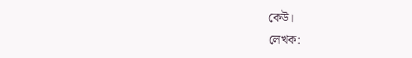কেউ।
লেখক: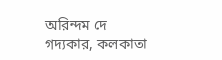অরিন্দম দে
গদ্যকার, কলকাতা